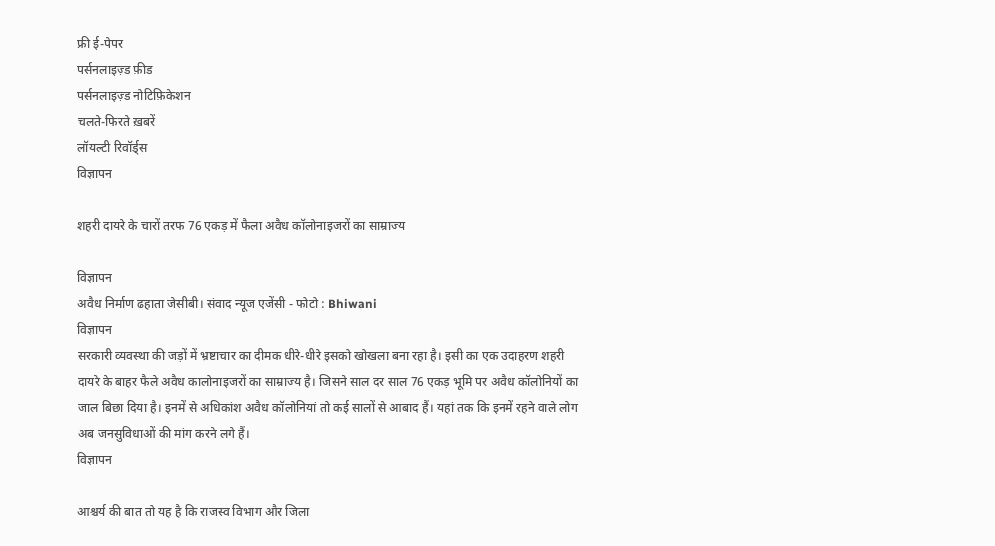फ्री ई-पेपर
पर्सनलाइज़्ड फ़ीड
पर्सनलाइज़्ड नोटिफ़िकेशन
चलते-फिरते ख़बरें
लॉयल्टी रिवॉर्ड्स
विज्ञापन

शहरी दायरे के चारों तरफ 76 एकड़ में फैला अवैध कॉलोनाइजरों का साम्राज्य

विज्ञापन
अवैध निर्माण ढहाता जेसीबी। संवाद न्यूज एजेंसी - फोटो : Bhiwani
विज्ञापन
सरकारी व्यवस्था की जड़ों में भ्रष्टाचार का दीमक धीरे-धीरे इसको खोखला बना रहा है। इसी का एक उदाहरण शहरी दायरे के बाहर फैले अवैध कालोनाइजरों का साम्राज्य है। जिसने साल दर साल 76 एकड़ भूमि पर अवैध कॉलोनियों का जाल बिछा दिया है। इनमें से अधिकांश अवैध कॉलोनियां तो कई सालों से आबाद हैं। यहां तक कि इनमें रहने वाले लोग अब जनसुविधाओं की मांग करने लगे हैं।
विज्ञापन

आश्चर्य की बात तो यह है कि राजस्व विभाग और जिला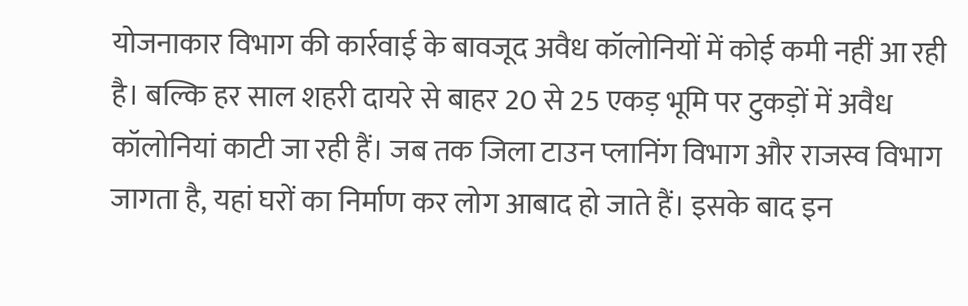योजनाकार विभाग की कार्रवाई के बावजूद अवैध कॉलोनियों में कोई कमी नहीं आ रही है। बल्कि हर साल शहरी दायरे से बाहर 20 से 25 एकड़ भूमि पर टुकड़ों में अवैध कॉलोनियां काटी जा रही हैं। जब तक जिला टाउन प्लानिंग विभाग और राजस्व विभाग जागता है, यहां घरों का निर्माण कर लोग आबाद हो जाते हैं। इसके बाद इन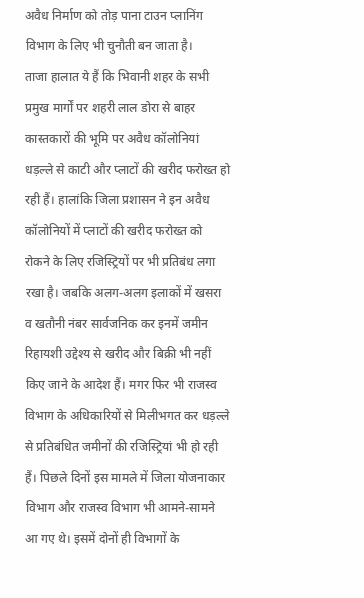अवैध निर्माण को तोड़ पाना टाउन प्लानिंग विभाग के लिए भी चुनौती बन जाता है।
ताजा हालात ये हैं कि भिवानी शहर के सभी प्रमुख मार्गों पर शहरी लाल डोरा से बाहर कास्तकारों की भूमि पर अवैध कॉलोनियां धड़ल्ले से काटी और प्लाटों की खरीद फरोख्त हो रही हैं। हालांकि जिला प्रशासन ने इन अवैध कॉलोनियों में प्लाटों की खरीद फरोख्त को रोकने के लिए रजिस्ट्रियों पर भी प्रतिबंध लगा रखा है। जबकि अलग-अलग इलाकों में खसरा व खतौनी नंबर सार्वजनिक कर इनमें जमीन रिहायशी उद्देश्य से खरीद और बिक्री भी नहीं किए जाने के आदेश हैं। मगर फिर भी राजस्व विभाग के अधिकारियों से मिलीभगत कर धड़ल्ले से प्रतिबंधित जमीनों की रजिस्ट्रियां भी हो रही हैं। पिछले दिनों इस मामले में जिला योजनाकार विभाग और राजस्व विभाग भी आमने-सामने आ गए थे। इसमें दोनों ही विभागों के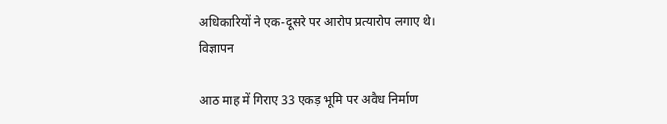अधिकारियों ने एक-दूसरे पर आरोप प्रत्यारोप लगाए थे।
विज्ञापन

आठ माह में गिराए 33 एकड़ भूमि पर अवैध निर्माण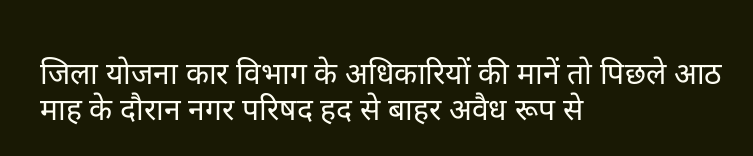जिला योजना कार विभाग के अधिकारियों की मानें तो पिछले आठ माह के दौरान नगर परिषद हद से बाहर अवैध रूप से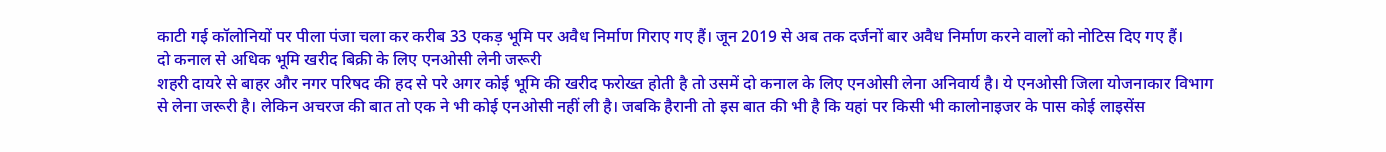काटी गई कॉलोनियों पर पीला पंजा चला कर करीब 33 एकड़ भूमि पर अवैध निर्माण गिराए गए हैं। जून 2019 से अब तक दर्जनों बार अवैध निर्माण करने वालों को नोटिस दिए गए हैं।
दो कनाल से अधिक भूमि खरीद बिक्री के लिए एनओसी लेनी जरूरी
शहरी दायरे से बाहर और नगर परिषद की हद से परे अगर कोई भूमि की खरीद फरोख्त होती है तो उसमें दो कनाल के लिए एनओसी लेना अनिवार्य है। ये एनओसी जिला योजनाकार विभाग से लेना जरूरी है। लेकिन अचरज की बात तो एक ने भी कोई एनओसी नहीं ली है। जबकि हैरानी तो इस बात की भी है कि यहां पर किसी भी कालोनाइजर के पास कोई लाइसेंस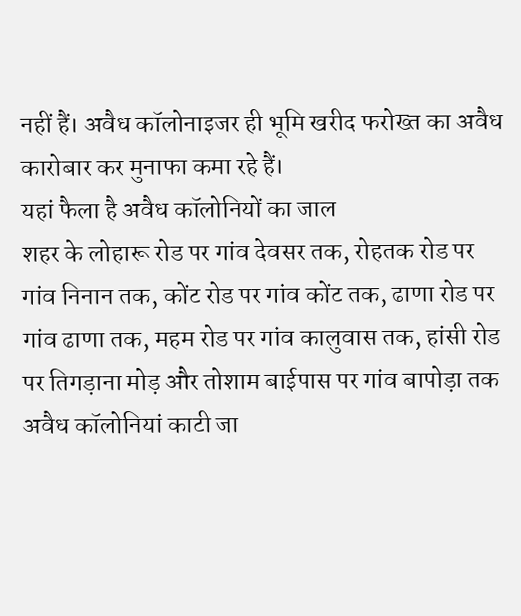नहीं हैं। अवैध कॉलोनाइजर ही भूमि खरीद फरोख्त का अवैध कारोबार कर मुनाफा कमा रहे हैं।
यहां फैला है अवैध कॉलोनियों का जाल
शहर के लोहारू रोड पर गांव देवसर तक, रोहतक रोड पर गांव निनान तक, कोंट रोड पर गांव कोंट तक, ढाणा रोड पर गांव ढाणा तक, महम रोड पर गांव कालुवास तक, हांसी रोड पर तिगड़ाना मोड़ और तोशाम बाईपास पर गांव बापोड़ा तक अवैध कॉलोनियां काटी जा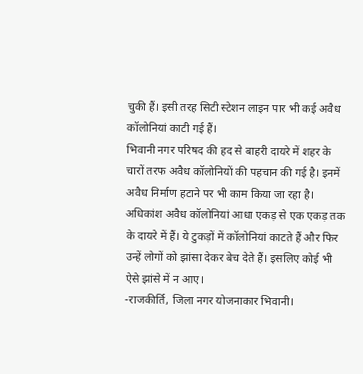चुकी हैं। इसी तरह सिटी स्टेशन लाइन पार भी कई अवैध कॉलोनियां काटी गई हैं।
भिवानी नगर परिषद की हद से बाहरी दायरे में शहर के चारों तरफ अवैध कॉलोनियों की पहचान की गई है। इनमें अवैध निर्माण हटाने पर भी काम किया जा रहा है। अधिकांश अवैध कॉलोनियां आधा एकड़ से एक एकड़ तक के दायरे में हैं। ये टुकड़ों में कॉलोनियां काटते हैं और फिर उन्हें लोगों को झांसा देकर बेच देते हैं। इसलिए कोई भी ऐसे झांसे में न आए।
-राजकीर्ति, जिला नगर योजनाकार भिवानी।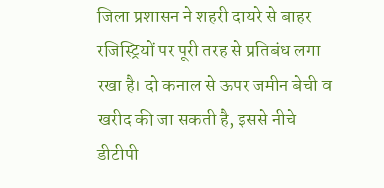जिला प्रशासन ने शहरी दायरे से बाहर रजिस्ट्रियों पर पूरी तरह से प्रतिबंध लगा रखा है। दो कनाल से ऊपर जमीन बेची व खरीद की जा सकती है, इससे नीचे डीटीपी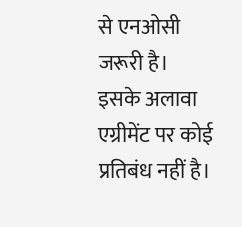से एनओसी जरूरी है। इसके अलावा एग्रीमेंट पर कोई प्रतिबंध नहीं है।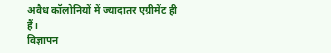अवैध कॉलोनियों में ज्यादातर एग्रीमेंट ही हैं।
विज्ञापन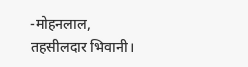-मोहनलाल, तहसीलदार भिवानी।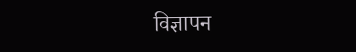विज्ञापन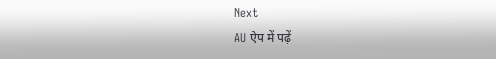Next
AU ऐप में पढ़ें